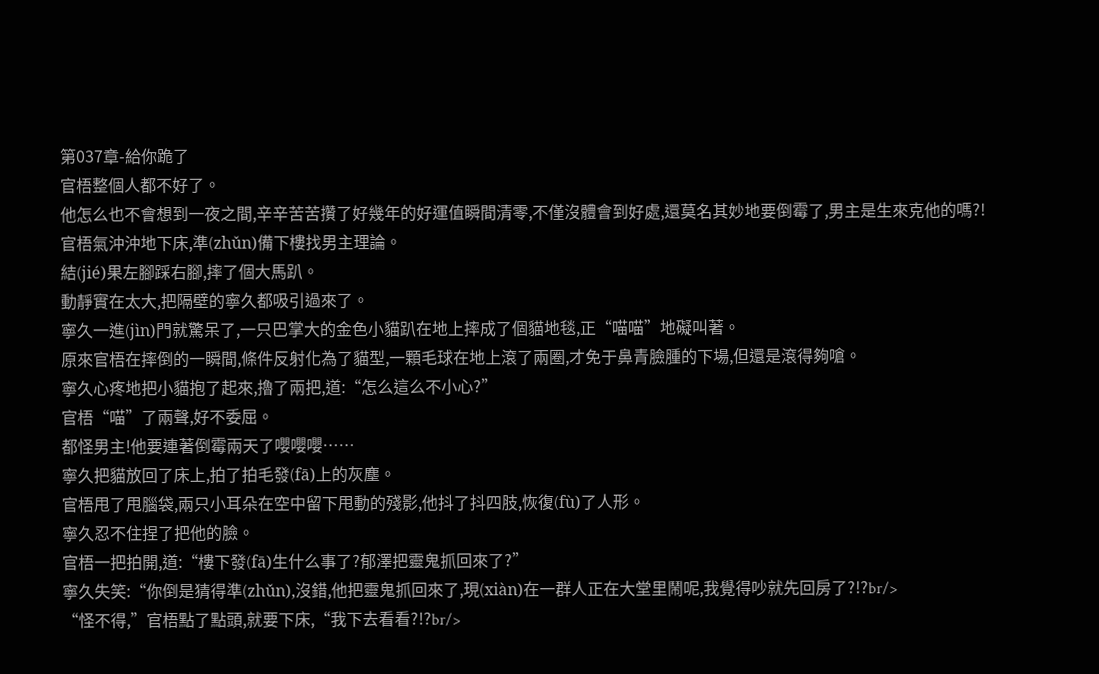第037章-給你跪了
官梧整個人都不好了。
他怎么也不會想到一夜之間,辛辛苦苦攢了好幾年的好運值瞬間清零,不僅沒體會到好處,還莫名其妙地要倒霉了,男主是生來克他的嗎?!
官梧氣沖沖地下床,準(zhǔn)備下樓找男主理論。
結(jié)果左腳踩右腳,摔了個大馬趴。
動靜實在太大,把隔壁的寧久都吸引過來了。
寧久一進(jìn)門就驚呆了,一只巴掌大的金色小貓趴在地上摔成了個貓地毯,正“喵喵”地礙叫著。
原來官梧在摔倒的一瞬間,條件反射化為了貓型,一顆毛球在地上滾了兩圈,才免于鼻青臉腫的下場,但還是滾得夠嗆。
寧久心疼地把小貓抱了起來,擼了兩把,道:“怎么這么不小心?”
官梧“喵”了兩聲,好不委屈。
都怪男主!他要連著倒霉兩天了嚶嚶嚶……
寧久把貓放回了床上,拍了拍毛發(fā)上的灰塵。
官梧甩了甩腦袋,兩只小耳朵在空中留下甩動的殘影,他抖了抖四肢,恢復(fù)了人形。
寧久忍不住捏了把他的臉。
官梧一把拍開,道:“樓下發(fā)生什么事了?郁澤把靈鬼抓回來了?”
寧久失笑:“你倒是猜得準(zhǔn),沒錯,他把靈鬼抓回來了,現(xiàn)在一群人正在大堂里鬧呢,我覺得吵就先回房了?!?br/>
“怪不得,”官梧點了點頭,就要下床,“我下去看看?!?br/>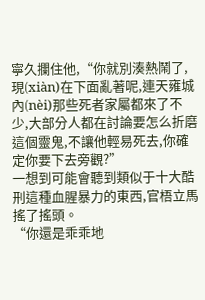寧久攔住他,“你就別湊熱鬧了,現(xiàn)在下面亂著呢,連天雍城內(nèi)那些死者家屬都來了不少,大部分人都在討論要怎么折磨這個靈鬼,不讓他輕易死去,你確定你要下去旁觀?”
一想到可能會聽到類似于十大酷刑這種血腥暴力的東西,官梧立馬搖了搖頭。
“你還是乖乖地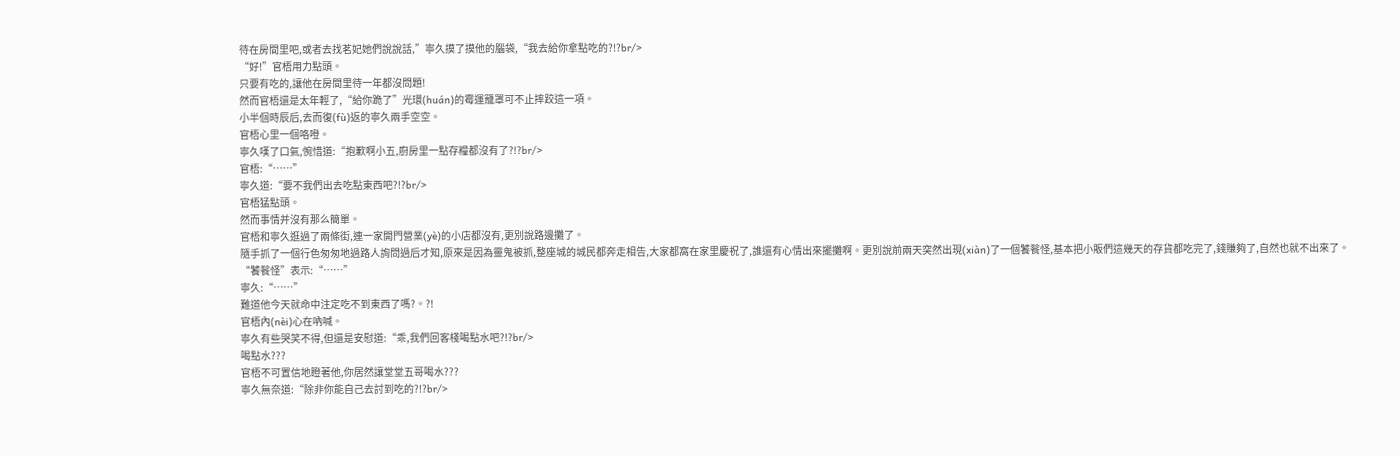待在房間里吧,或者去找茗妃她們說說話,”寧久摸了摸他的腦袋,“我去給你拿點吃的?!?br/>
“好!”官梧用力點頭。
只要有吃的,讓他在房間里待一年都沒問題!
然而官梧還是太年輕了,“給你跪了”光環(huán)的霉運籠罩可不止摔跤這一項。
小半個時辰后,去而復(fù)返的寧久兩手空空。
官梧心里一個咯噔。
寧久嘆了口氣,惋惜道:“抱歉啊小五,廚房里一點存糧都沒有了?!?br/>
官梧:“……”
寧久道:“要不我們出去吃點東西吧?!?br/>
官梧猛點頭。
然而事情并沒有那么簡單。
官梧和寧久逛過了兩條街,連一家開門營業(yè)的小店都沒有,更別說路邊攤了。
隨手抓了一個行色匆匆地過路人詢問過后才知,原來是因為靈鬼被抓,整座城的城民都奔走相告,大家都窩在家里慶祝了,誰還有心情出來擺攤啊。更別說前兩天突然出現(xiàn)了一個饕餮怪,基本把小販們這幾天的存貨都吃完了,錢賺夠了,自然也就不出來了。
“饕餮怪”表示:“……”
寧久:“……”
難道他今天就命中注定吃不到東西了嗎?。?!
官梧內(nèi)心在吶喊。
寧久有些哭笑不得,但還是安慰道:“乖,我們回客棧喝點水吧?!?br/>
喝點水???
官梧不可置信地瞪著他,你居然讓堂堂五哥喝水???
寧久無奈道:“除非你能自己去討到吃的?!?br/>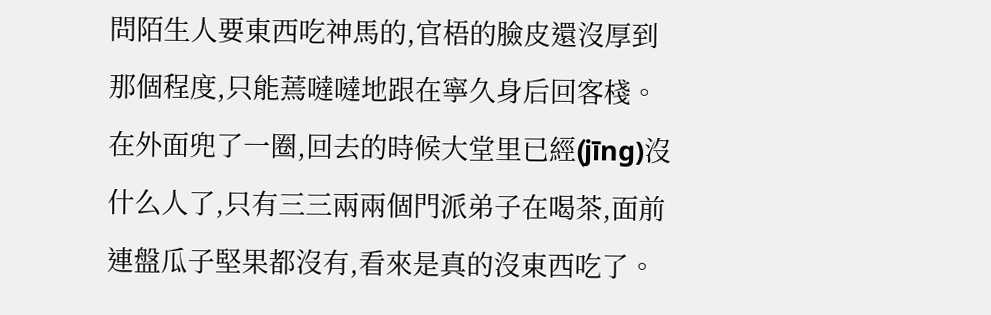問陌生人要東西吃神馬的,官梧的臉皮還沒厚到那個程度,只能蔫噠噠地跟在寧久身后回客棧。
在外面兜了一圈,回去的時候大堂里已經(jīng)沒什么人了,只有三三兩兩個門派弟子在喝茶,面前連盤瓜子堅果都沒有,看來是真的沒東西吃了。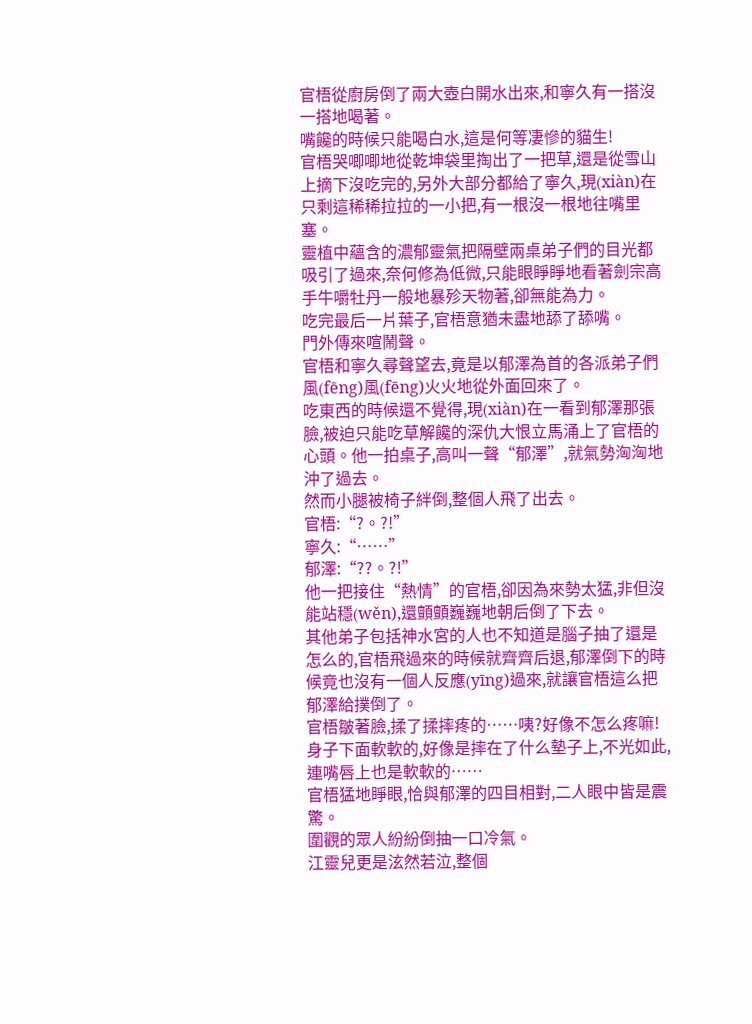官梧從廚房倒了兩大壺白開水出來,和寧久有一搭沒一搭地喝著。
嘴饞的時候只能喝白水,這是何等凄慘的貓生!
官梧哭唧唧地從乾坤袋里掏出了一把草,還是從雪山上摘下沒吃完的,另外大部分都給了寧久,現(xiàn)在只剩這稀稀拉拉的一小把,有一根沒一根地往嘴里塞。
靈植中蘊含的濃郁靈氣把隔壁兩桌弟子們的目光都吸引了過來,奈何修為低微,只能眼睜睜地看著劍宗高手牛嚼牡丹一般地暴殄天物著,卻無能為力。
吃完最后一片葉子,官梧意猶未盡地舔了舔嘴。
門外傳來喧鬧聲。
官梧和寧久尋聲望去,竟是以郁澤為首的各派弟子們風(fēng)風(fēng)火火地從外面回來了。
吃東西的時候還不覺得,現(xiàn)在一看到郁澤那張臉,被迫只能吃草解饞的深仇大恨立馬涌上了官梧的心頭。他一拍桌子,高叫一聲“郁澤”,就氣勢洶洶地沖了過去。
然而小腿被椅子絆倒,整個人飛了出去。
官梧:“?。?!”
寧久:“……”
郁澤:“??。?!”
他一把接住“熱情”的官梧,卻因為來勢太猛,非但沒能站穩(wěn),還顫顫巍巍地朝后倒了下去。
其他弟子包括神水宮的人也不知道是腦子抽了還是怎么的,官梧飛過來的時候就齊齊后退,郁澤倒下的時候竟也沒有一個人反應(yīng)過來,就讓官梧這么把郁澤給撲倒了。
官梧皺著臉,揉了揉摔疼的……咦?好像不怎么疼嘛!身子下面軟軟的,好像是摔在了什么墊子上,不光如此,連嘴唇上也是軟軟的……
官梧猛地睜眼,恰與郁澤的四目相對,二人眼中皆是震驚。
圍觀的眾人紛紛倒抽一口冷氣。
江靈兒更是泫然若泣,整個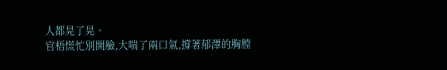人都晃了晃。
官梧慌忙別開臉,大喘了兩口氣,撐著郁澤的胸膛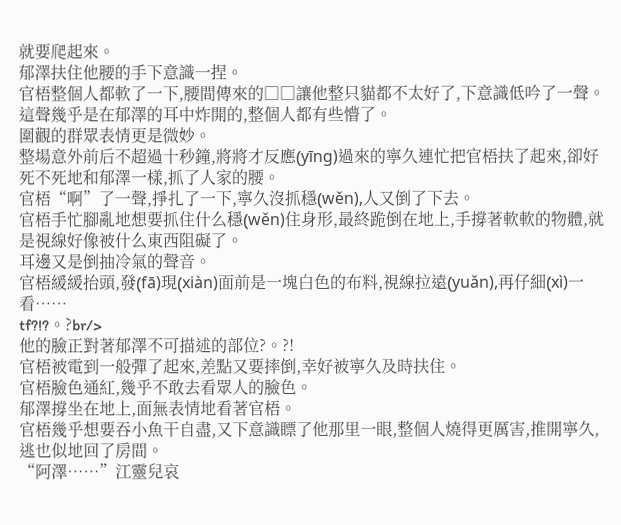就要爬起來。
郁澤扶住他腰的手下意識一捏。
官梧整個人都軟了一下,腰間傳來的□□讓他整只貓都不太好了,下意識低吟了一聲。
這聲幾乎是在郁澤的耳中炸開的,整個人都有些懵了。
圍觀的群眾表情更是微妙。
整場意外前后不超過十秒鐘,將將才反應(yīng)過來的寧久連忙把官梧扶了起來,卻好死不死地和郁澤一樣,抓了人家的腰。
官梧“啊”了一聲,掙扎了一下,寧久沒抓穩(wěn),人又倒了下去。
官梧手忙腳亂地想要抓住什么穩(wěn)住身形,最終跪倒在地上,手撐著軟軟的物體,就是視線好像被什么東西阻礙了。
耳邊又是倒抽冷氣的聲音。
官梧緩緩抬頭,發(fā)現(xiàn)面前是一塊白色的布料,視線拉遠(yuǎn),再仔細(xì)一看……
tf?!?。?br/>
他的臉正對著郁澤不可描述的部位?。?!
官梧被電到一般彈了起來,差點又要摔倒,幸好被寧久及時扶住。
官梧臉色通紅,幾乎不敢去看眾人的臉色。
郁澤撐坐在地上,面無表情地看著官梧。
官梧幾乎想要吞小魚干自盡,又下意識瞟了他那里一眼,整個人燒得更厲害,推開寧久,逃也似地回了房間。
“阿澤……”江靈兒哀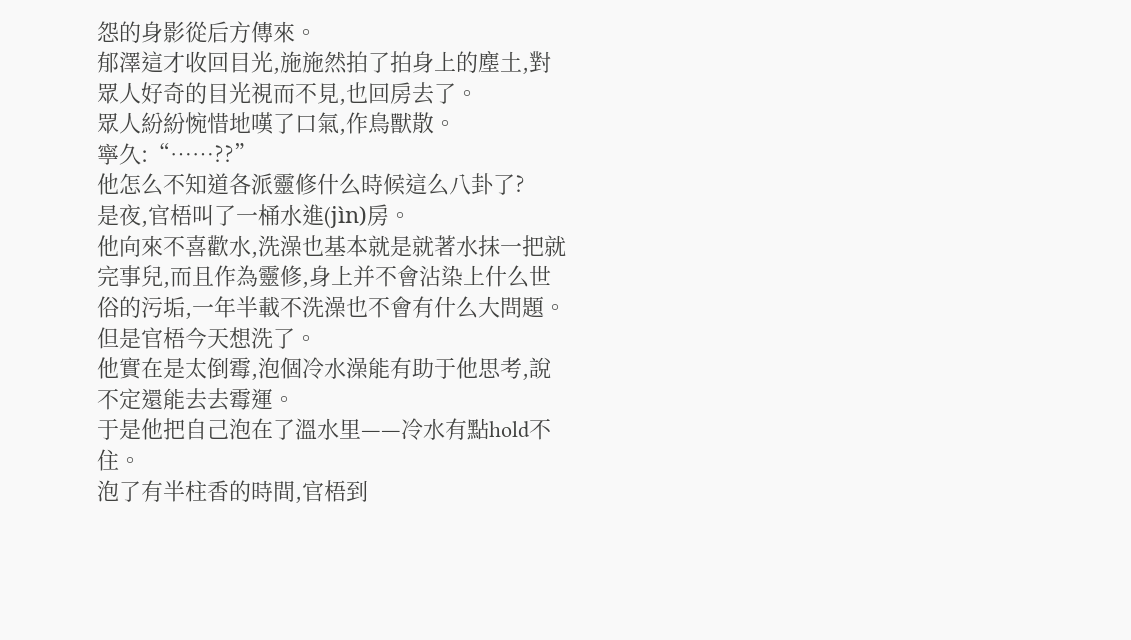怨的身影從后方傳來。
郁澤這才收回目光,施施然拍了拍身上的塵土,對眾人好奇的目光視而不見,也回房去了。
眾人紛紛惋惜地嘆了口氣,作鳥獸散。
寧久:“……??”
他怎么不知道各派靈修什么時候這么八卦了?
是夜,官梧叫了一桶水進(jìn)房。
他向來不喜歡水,洗澡也基本就是就著水抹一把就完事兒,而且作為靈修,身上并不會沾染上什么世俗的污垢,一年半載不洗澡也不會有什么大問題。
但是官梧今天想洗了。
他實在是太倒霉,泡個冷水澡能有助于他思考,說不定還能去去霉運。
于是他把自己泡在了溫水里——冷水有點hold不住。
泡了有半柱香的時間,官梧到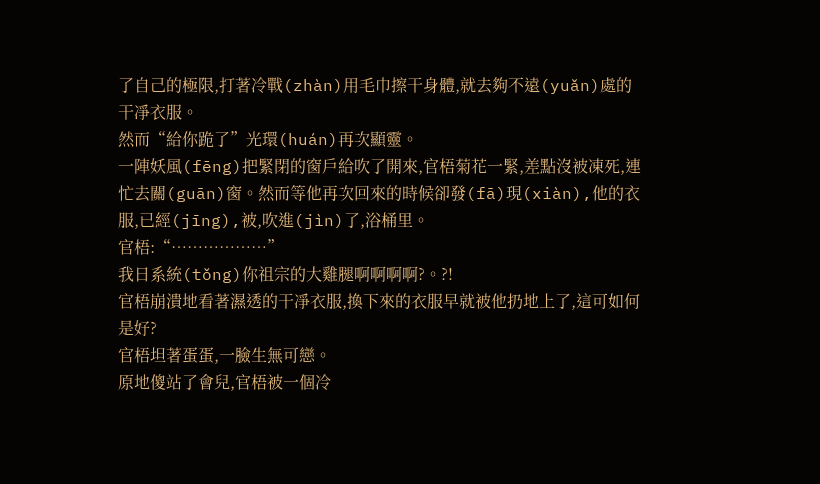了自己的極限,打著冷戰(zhàn)用毛巾擦干身體,就去夠不遠(yuǎn)處的干凈衣服。
然而“給你跪了”光環(huán)再次顯靈。
一陣妖風(fēng)把緊閉的窗戶給吹了開來,官梧菊花一緊,差點沒被凍死,連忙去關(guān)窗。然而等他再次回來的時候卻發(fā)現(xiàn),他的衣服,已經(jīng),被,吹進(jìn)了,浴桶里。
官梧:“………………”
我日系統(tǒng)你祖宗的大雞腿啊啊啊啊?。?!
官梧崩潰地看著濕透的干凈衣服,換下來的衣服早就被他扔地上了,這可如何是好?
官梧坦著蛋蛋,一臉生無可戀。
原地傻站了會兒,官梧被一個冷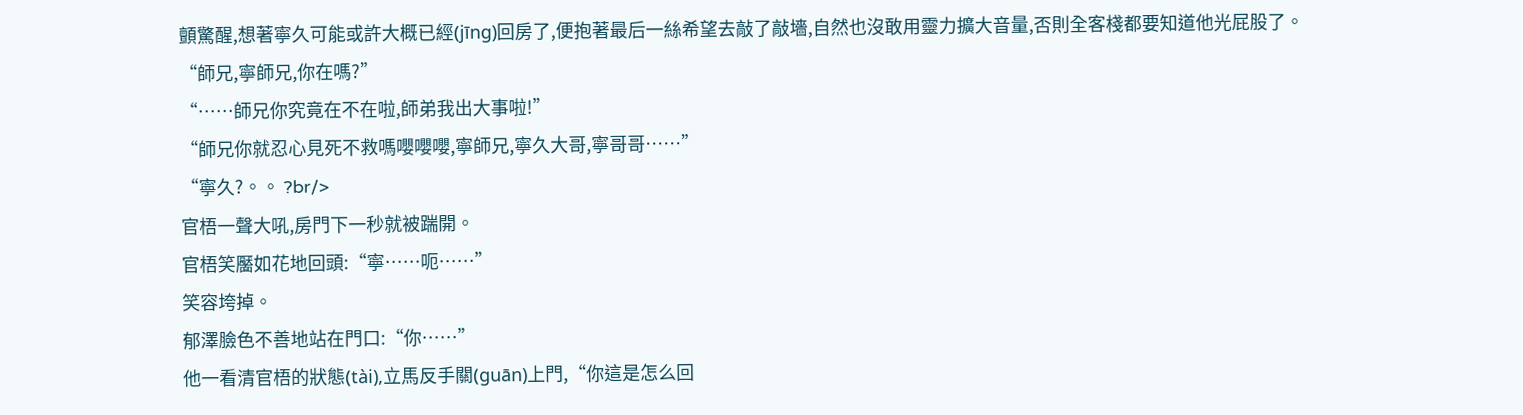顫驚醒,想著寧久可能或許大概已經(jīng)回房了,便抱著最后一絲希望去敲了敲墻,自然也沒敢用靈力擴大音量,否則全客棧都要知道他光屁股了。
“師兄,寧師兄,你在嗎?”
“……師兄你究竟在不在啦,師弟我出大事啦!”
“師兄你就忍心見死不救嗎嚶嚶嚶,寧師兄,寧久大哥,寧哥哥……”
“寧久?。。 ?br/>
官梧一聲大吼,房門下一秒就被踹開。
官梧笑靨如花地回頭:“寧……呃……”
笑容垮掉。
郁澤臉色不善地站在門口:“你……”
他一看清官梧的狀態(tài),立馬反手關(guān)上門,“你這是怎么回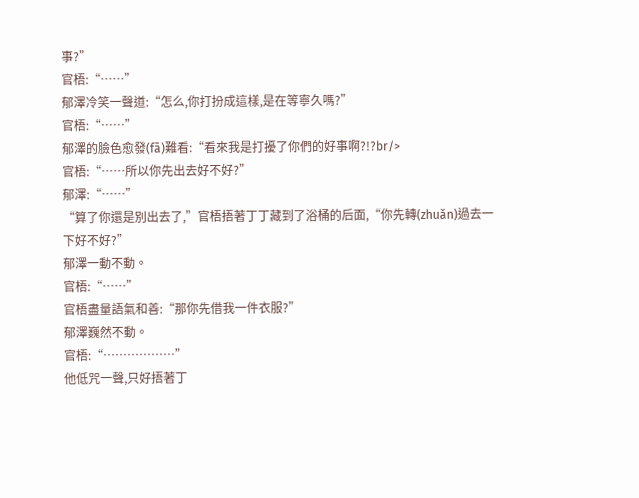事?”
官梧:“……”
郁澤冷笑一聲道:“怎么,你打扮成這樣,是在等寧久嗎?”
官梧:“……”
郁澤的臉色愈發(fā)難看:“看來我是打擾了你們的好事啊?!?br/>
官梧:“……所以你先出去好不好?”
郁澤:“……”
“算了你還是別出去了,”官梧捂著丁丁藏到了浴桶的后面,“你先轉(zhuǎn)過去一下好不好?”
郁澤一動不動。
官梧:“……”
官梧盡量語氣和善:“那你先借我一件衣服?”
郁澤巍然不動。
官梧:“………………”
他低咒一聲,只好捂著丁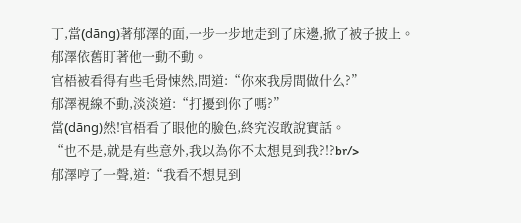丁,當(dāng)著郁澤的面,一步一步地走到了床邊,掀了被子披上。
郁澤依舊盯著他一動不動。
官梧被看得有些毛骨悚然,問道:“你來我房間做什么?”
郁澤視線不動,淡淡道:“打擾到你了嗎?”
當(dāng)然!官梧看了眼他的臉色,終究沒敢說實話。
“也不是,就是有些意外,我以為你不太想見到我?!?br/>
郁澤哼了一聲,道:“我看不想見到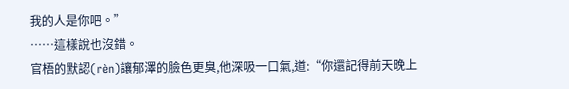我的人是你吧。”
……這樣說也沒錯。
官梧的默認(rèn)讓郁澤的臉色更臭,他深吸一口氣,道:“你還記得前天晚上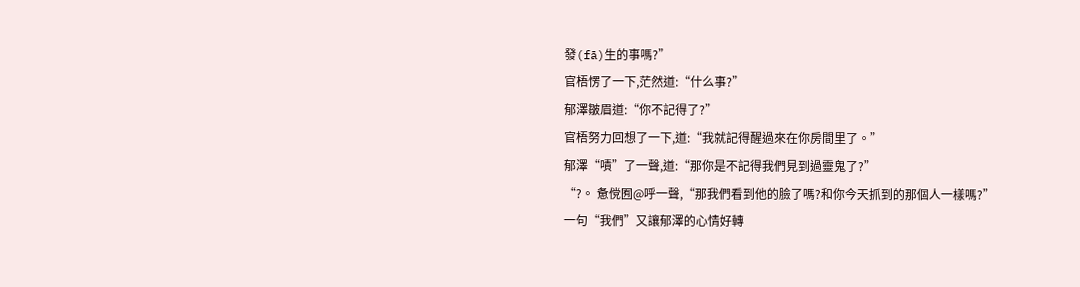發(fā)生的事嗎?”
官梧愣了一下,茫然道:“什么事?”
郁澤皺眉道:“你不記得了?”
官梧努力回想了一下,道:“我就記得醒過來在你房間里了。”
郁澤“嘖”了一聲,道:“那你是不記得我們見到過靈鬼了?”
“?。 惫傥囿@呼一聲,“那我們看到他的臉了嗎?和你今天抓到的那個人一樣嗎?”
一句“我們”又讓郁澤的心情好轉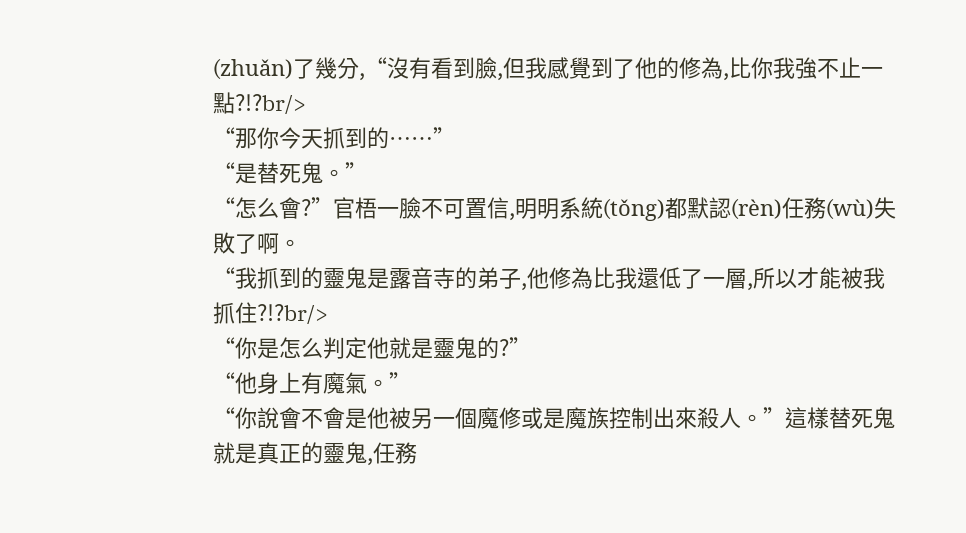(zhuǎn)了幾分,“沒有看到臉,但我感覺到了他的修為,比你我強不止一點?!?br/>
“那你今天抓到的……”
“是替死鬼。”
“怎么會?”官梧一臉不可置信,明明系統(tǒng)都默認(rèn)任務(wù)失敗了啊。
“我抓到的靈鬼是露音寺的弟子,他修為比我還低了一層,所以才能被我抓住?!?br/>
“你是怎么判定他就是靈鬼的?”
“他身上有魔氣。”
“你說會不會是他被另一個魔修或是魔族控制出來殺人。”這樣替死鬼就是真正的靈鬼,任務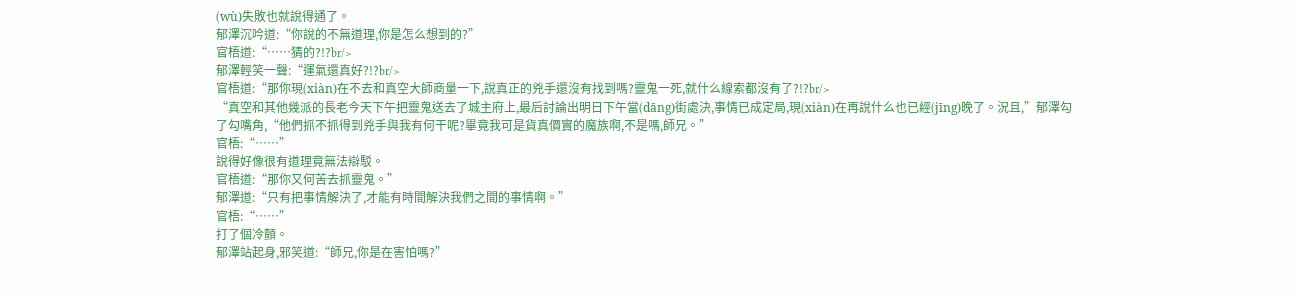(wù)失敗也就說得通了。
郁澤沉吟道:“你說的不無道理,你是怎么想到的?”
官梧道:“……猜的?!?br/>
郁澤輕笑一聲:“運氣還真好?!?br/>
官梧道:“那你現(xiàn)在不去和真空大師商量一下,說真正的兇手還沒有找到嗎?靈鬼一死,就什么線索都沒有了?!?br/>
“真空和其他幾派的長老今天下午把靈鬼送去了城主府上,最后討論出明日下午當(dāng)街處決,事情已成定局,現(xiàn)在再說什么也已經(jīng)晚了。況且,”郁澤勾了勾嘴角,“他們抓不抓得到兇手與我有何干呢?畢竟我可是貨真價實的魔族啊,不是嗎,師兄。”
官梧:“……”
說得好像很有道理竟無法辯駁。
官梧道:“那你又何苦去抓靈鬼。”
郁澤道:“只有把事情解決了,才能有時間解決我們之間的事情啊。”
官梧:“……”
打了個冷顫。
郁澤站起身,邪笑道:“師兄,你是在害怕嗎?”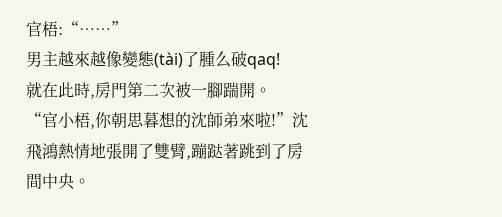官梧:“……”
男主越來越像變態(tài)了腫么破qaq!
就在此時,房門第二次被一腳踹開。
“官小梧,你朝思暮想的沈師弟來啦!”沈飛鴻熱情地張開了雙臂,蹦跶著跳到了房間中央。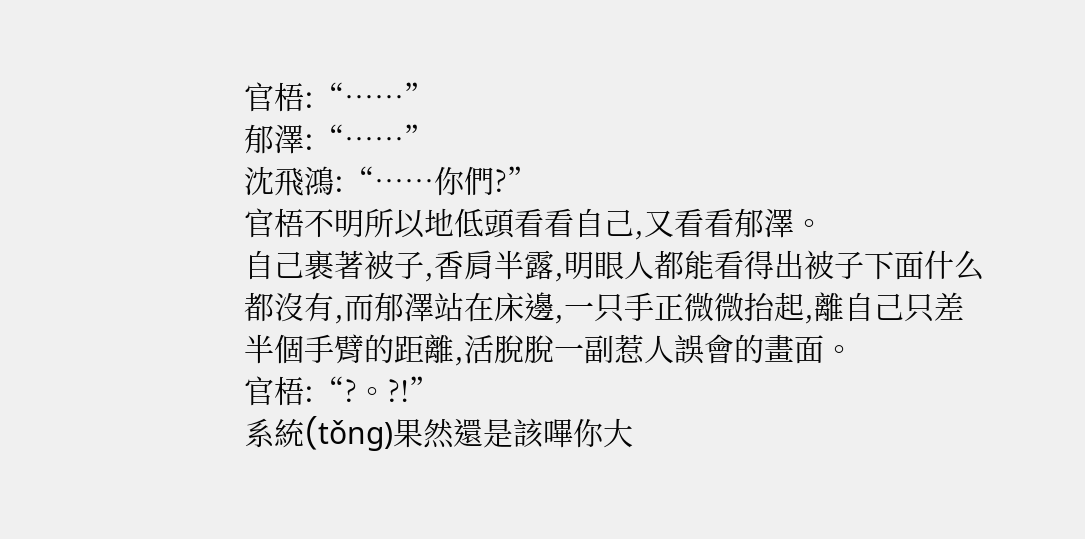官梧:“……”
郁澤:“……”
沈飛鴻:“……你們?”
官梧不明所以地低頭看看自己,又看看郁澤。
自己裹著被子,香肩半露,明眼人都能看得出被子下面什么都沒有,而郁澤站在床邊,一只手正微微抬起,離自己只差半個手臂的距離,活脫脫一副惹人誤會的畫面。
官梧:“?。?!”
系統(tǒng)果然還是該嗶你大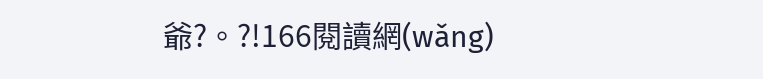爺?。?!166閱讀網(wǎng)